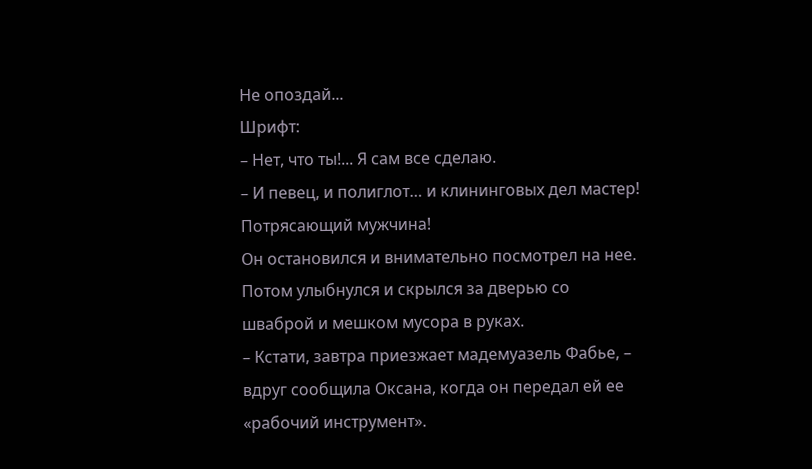Не опоздай...
Шрифт:
– Нет, что ты!... Я сам все сделаю.
– И певец, и полиглот… и клининговых дел мастер! Потрясающий мужчина!
Он остановился и внимательно посмотрел на нее. Потом улыбнулся и скрылся за дверью со шваброй и мешком мусора в руках.
– Кстати, завтра приезжает мадемуазель Фабье, – вдруг сообщила Оксана, когда он передал ей ее «рабочий инструмент».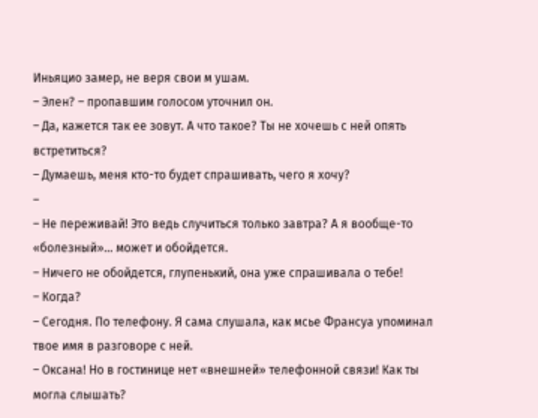Иньяцио замер, не веря свои м ушам.
– Элен? – пропавшим голосом уточнил он.
– Да, кажется так ее зовут. А что такое? Ты не хочешь с ней опять встретиться?
– Думаешь, меня кто-то будет спрашивать, чего я хочу?
–
– Не переживай! Это ведь случиться только завтра? А я вообще-то «болезный»… может и обойдется.
– Ничего не обойдется, глупенький, она уже спрашивала о тебе!
– Когда?
– Сегодня. По телефону. Я сама слушала, как мсье Франсуа упоминал твое имя в разговоре с ней.
– Оксана! Но в гостинице нет «внешней» телефонной связи! Как ты могла слышать?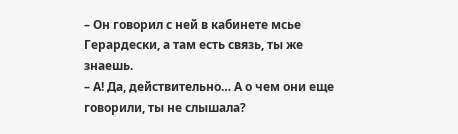– Он говорил с ней в кабинете мсье Герардески, а там есть связь, ты же знаешь.
– А! Да, действительно… А о чем они еще говорили, ты не слышала?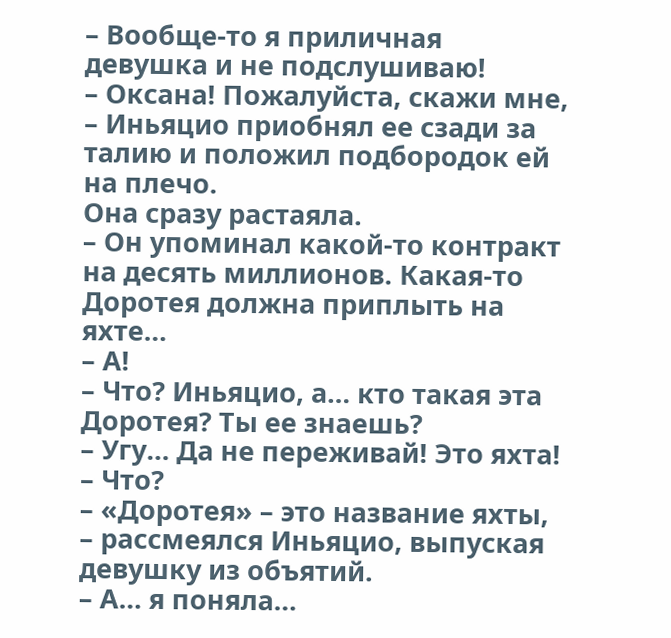– Вообще-то я приличная девушка и не подслушиваю!
– Оксана! Пожалуйста, скажи мне, – Иньяцио приобнял ее сзади за талию и положил подбородок ей на плечо.
Она сразу растаяла.
– Он упоминал какой-то контракт на десять миллионов. Какая-то Доротея должна приплыть на яхте…
– А!
– Что? Иньяцио, а… кто такая эта Доротея? Ты ее знаешь?
– Угу… Да не переживай! Это яхта!
– Что?
– «Доротея» – это название яхты, – рассмеялся Иньяцио, выпуская девушку из объятий.
– А… я поняла…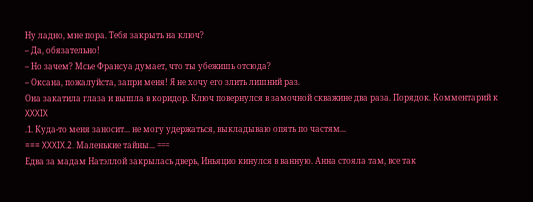Ну ладно, мне пора. Тебя закрыть на ключ?
– Да, обязательно!
– Но зачем? Мсье Франсуа думает, что ты убежишь отсюда?
– Оксана, пожалуйста, запри меня! Я не хочу его злить лишний раз.
Она закатила глаза и вышла в коридор. Ключ повернулся в замочной скважине два раза. Порядок. Комментарий к
XXXIX
.1. Куда-то меня заносит... не могу удержаться, выкладываю опять по частям...
=== XXXIX.2. Маленькие тайны... ===
Едва за мадам Натэллой закрылась дверь, Иньяцио кинулся в ванную. Анна стояла там, все так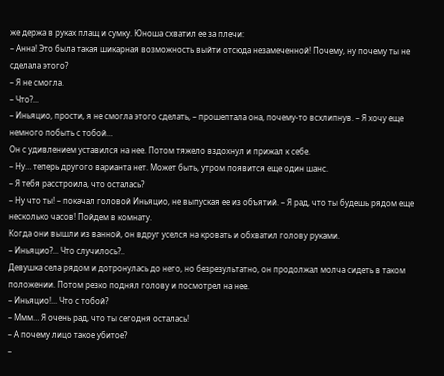же держа в руках плащ и сумку. Юноша схватил ее за плечи:
– Анна! Это была такая шикарная возможность выйти отсюда незамеченной! Почему, ну почему ты не сделала этого?
– Я не смогла.
– Что?...
– Иньяцио, прости, я не смогла этого сделать, – прошептала она, почему-то всхлипнув. – Я хочу еще немного побыть с тобой…
Он с удивлением уставился на нее. Потом тяжело вздохнул и прижал к себе.
– Ну… теперь другого варианта нет. Может быть, утром появится еще один шанс.
– Я тебя расстроила, что осталась?
– Ну что ты! – покачал головой Иньяцио, не выпуская ее из объятий. – Я рад, что ты будешь рядом еще несколько часов! Пойдем в комнату.
Когда они вышли из ванной, он вдруг уселся на кровать и обхватил голову руками.
– Иньяцио?... Что случилось?..
Девушка села рядом и дотронулась до него, но безрезультатно, он продолжал молча сидеть в таком положении. Потом резко поднял голову и посмотрел на нее.
– Иньяцио!... Что с тобой?
– Ммм… Я очень рад, что ты сегодня осталась!
– А почему лицо такое убитое?
–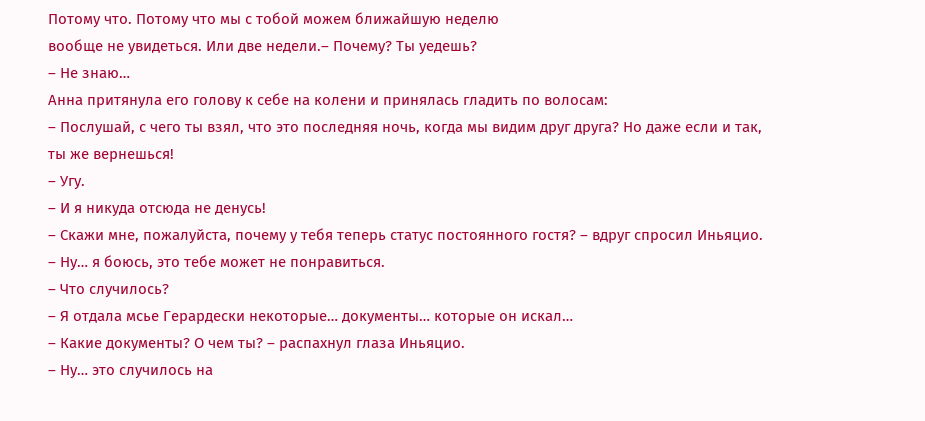Потому что. Потому что мы с тобой можем ближайшую неделю
вообще не увидеться. Или две недели.– Почему? Ты уедешь?
– Не знаю…
Анна притянула его голову к себе на колени и принялась гладить по волосам:
– Послушай, с чего ты взял, что это последняя ночь, когда мы видим друг друга? Но даже если и так, ты же вернешься!
– Угу.
– И я никуда отсюда не денусь!
– Скажи мне, пожалуйста, почему у тебя теперь статус постоянного гостя? – вдруг спросил Иньяцио.
– Ну… я боюсь, это тебе может не понравиться.
– Что случилось?
– Я отдала мсье Герардески некоторые… документы… которые он искал…
– Какие документы? О чем ты? – распахнул глаза Иньяцио.
– Ну… это случилось на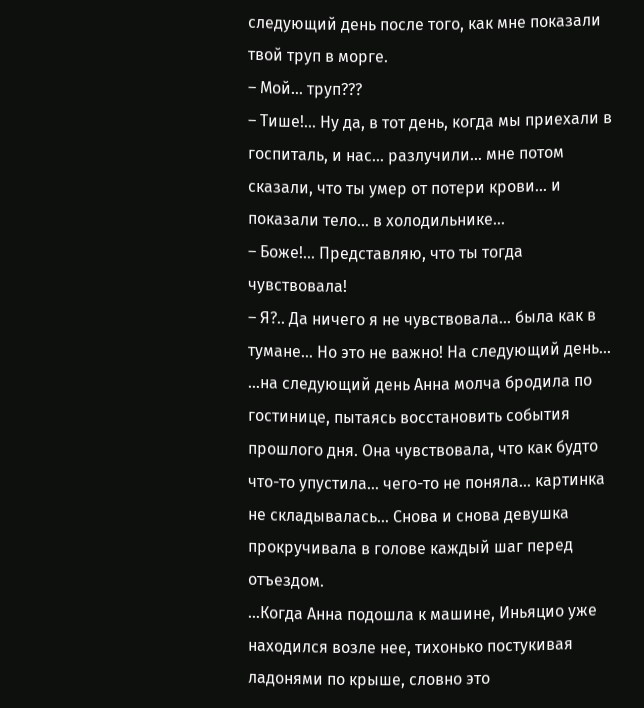следующий день после того, как мне показали твой труп в морге.
– Мой… труп???
– Тише!... Ну да, в тот день, когда мы приехали в госпиталь, и нас… разлучили… мне потом сказали, что ты умер от потери крови… и показали тело… в холодильнике…
– Боже!... Представляю, что ты тогда чувствовала!
– Я?.. Да ничего я не чувствовала… была как в тумане… Но это не важно! На следующий день…
…на следующий день Анна молча бродила по гостинице, пытаясь восстановить события прошлого дня. Она чувствовала, что как будто что-то упустила… чего-то не поняла… картинка не складывалась… Снова и снова девушка прокручивала в голове каждый шаг перед отъездом.
…Когда Анна подошла к машине, Иньяцио уже находился возле нее, тихонько постукивая ладонями по крыше, словно это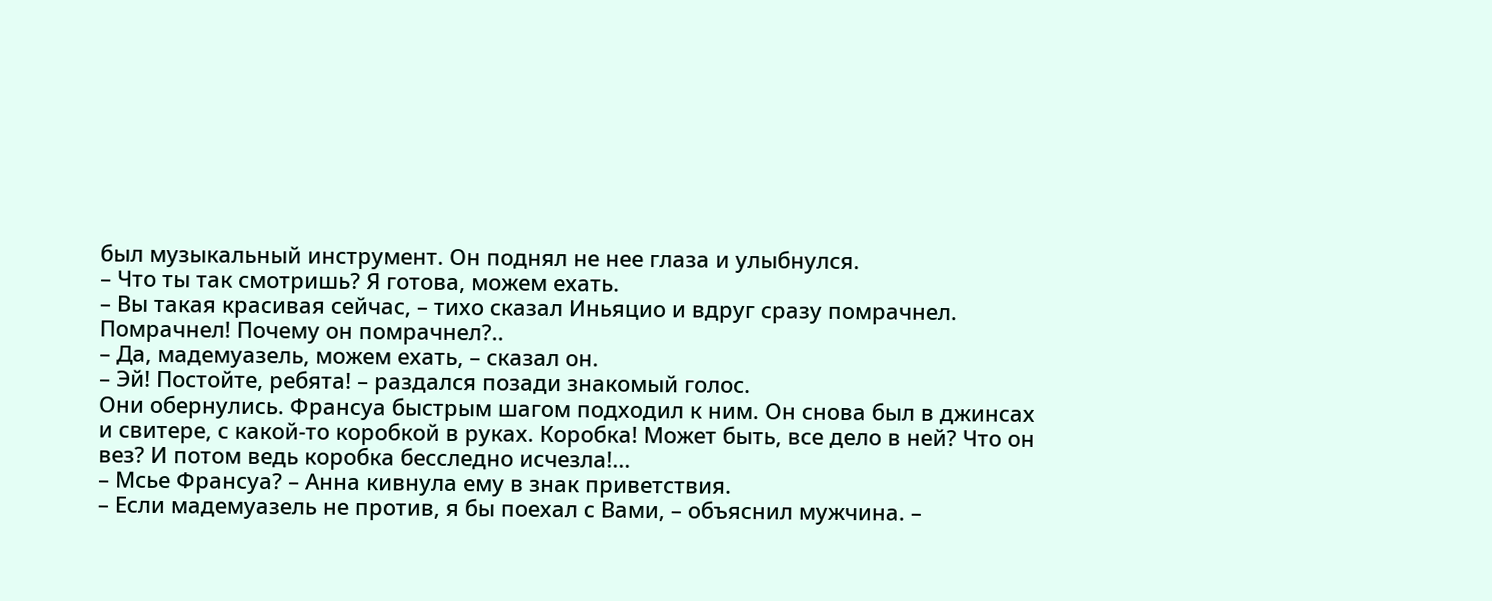был музыкальный инструмент. Он поднял не нее глаза и улыбнулся.
– Что ты так смотришь? Я готова, можем ехать.
– Вы такая красивая сейчас, – тихо сказал Иньяцио и вдруг сразу помрачнел.
Помрачнел! Почему он помрачнел?..
– Да, мадемуазель, можем ехать, – сказал он.
– Эй! Постойте, ребята! – раздался позади знакомый голос.
Они обернулись. Франсуа быстрым шагом подходил к ним. Он снова был в джинсах и свитере, с какой-то коробкой в руках. Коробка! Может быть, все дело в ней? Что он вез? И потом ведь коробка бесследно исчезла!...
– Мсье Франсуа? – Анна кивнула ему в знак приветствия.
– Если мадемуазель не против, я бы поехал с Вами, – объяснил мужчина. –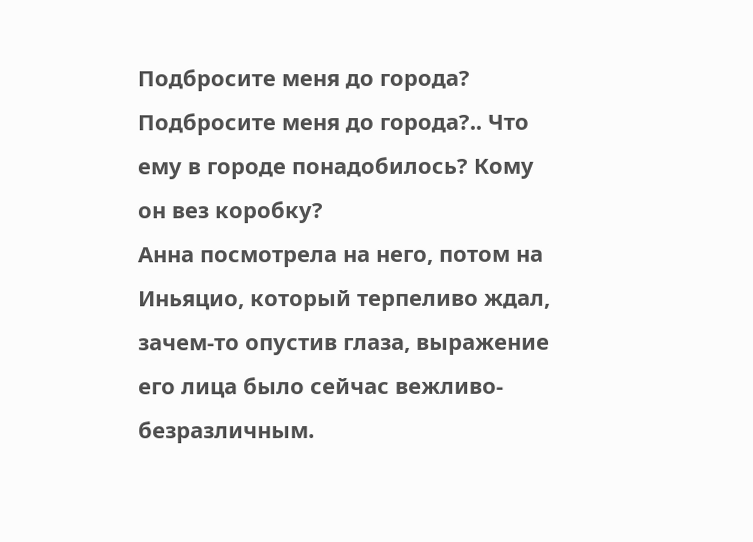Подбросите меня до города?
Подбросите меня до города?.. Что ему в городе понадобилось? Кому он вез коробку?
Анна посмотрела на него, потом на Иньяцио, который терпеливо ждал, зачем-то опустив глаза, выражение его лица было сейчас вежливо-безразличным.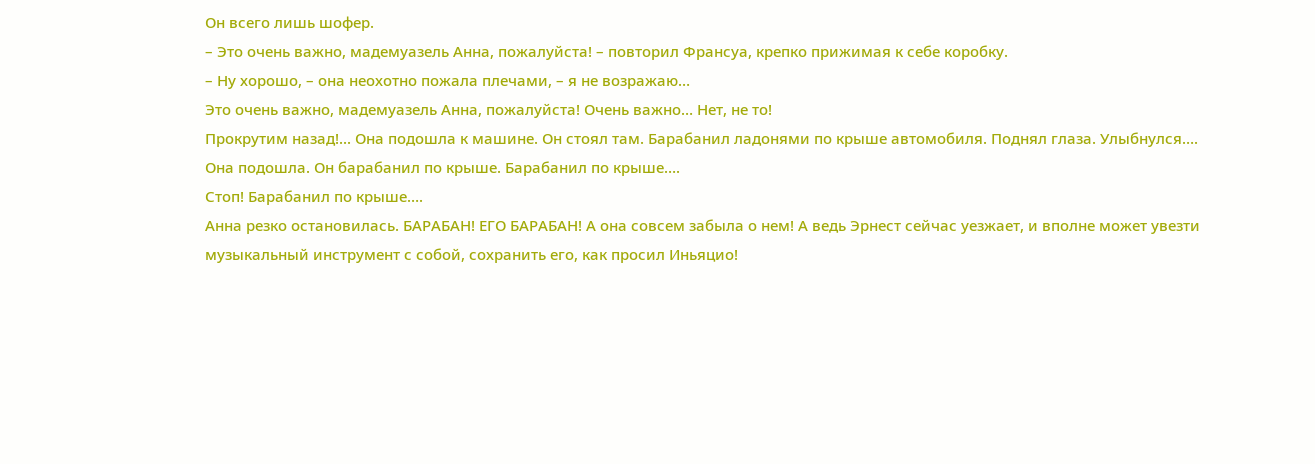Он всего лишь шофер.
– Это очень важно, мадемуазель Анна, пожалуйста! – повторил Франсуа, крепко прижимая к себе коробку.
– Ну хорошо, – она неохотно пожала плечами, – я не возражаю…
Это очень важно, мадемуазель Анна, пожалуйста! Очень важно… Нет, не то!
Прокрутим назад!... Она подошла к машине. Он стоял там. Барабанил ладонями по крыше автомобиля. Поднял глаза. Улыбнулся….
Она подошла. Он барабанил по крыше. Барабанил по крыше….
Стоп! Барабанил по крыше….
Анна резко остановилась. БАРАБАН! ЕГО БАРАБАН! А она совсем забыла о нем! А ведь Эрнест сейчас уезжает, и вполне может увезти музыкальный инструмент с собой, сохранить его, как просил Иньяцио!